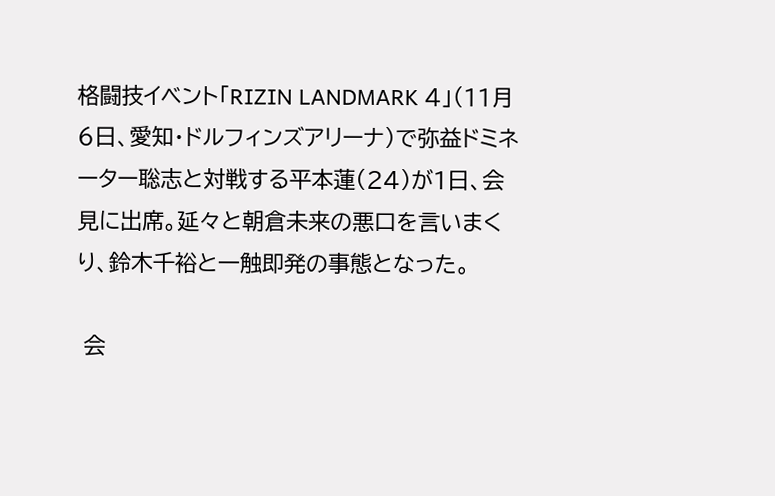格闘技イベント「RIZIN LANDMARK 4」(11月6日、愛知・ドルフィンズアリーナ)で弥益ドミネーター聡志と対戦する平本蓮(24)が1日、会見に出席。延々と朝倉未来の悪口を言いまくり、鈴木千裕と一触即発の事態となった。

 会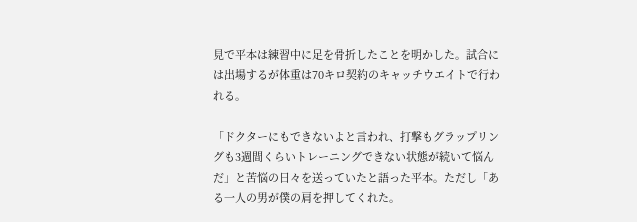見で平本は練習中に足を骨折したことを明かした。試合には出場するが体重は70キロ契約のキャッチウエイトで行われる。

「ドクターにもできないよと言われ、打撃もグラップリングも3週間くらいトレーニングできない状態が続いて悩んだ」と苦悩の日々を送っていたと語った平本。ただし「ある一人の男が僕の肩を押してくれた。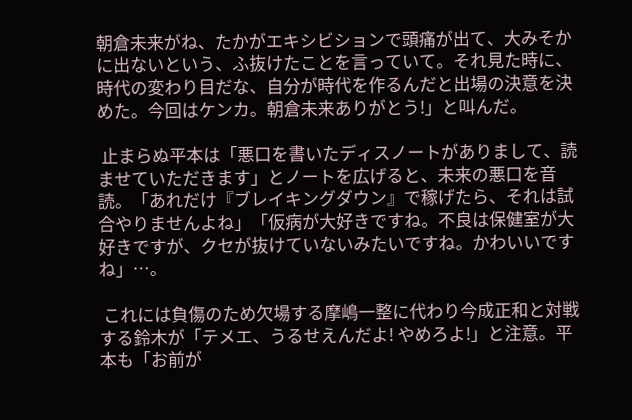朝倉未来がね、たかがエキシビションで頭痛が出て、大みそかに出ないという、ふ抜けたことを言っていて。それ見た時に、時代の変わり目だな、自分が時代を作るんだと出場の決意を決めた。今回はケンカ。朝倉未来ありがとう!」と叫んだ。

 止まらぬ平本は「悪口を書いたディスノートがありまして、読ませていただきます」とノートを広げると、未来の悪口を音読。「あれだけ『ブレイキングダウン』で稼げたら、それは試合やりませんよね」「仮病が大好きですね。不良は保健室が大好きですが、クセが抜けていないみたいですね。かわいいですね」…。

 これには負傷のため欠場する摩嶋一整に代わり今成正和と対戦する鈴木が「テメエ、うるせえんだよ! やめろよ!」と注意。平本も「お前が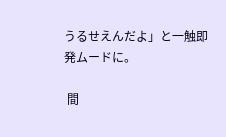うるせえんだよ」と一触即発ムードに。

 間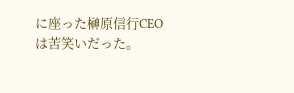に座った榊原信行CEOは苦笑いだった。